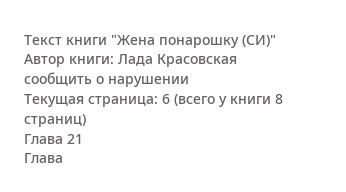Текст книги "Жена понарошку (СИ)"
Автор книги: Лада Красовская
сообщить о нарушении
Текущая страница: 6 (всего у книги 8 страниц)
Глава 21
Глава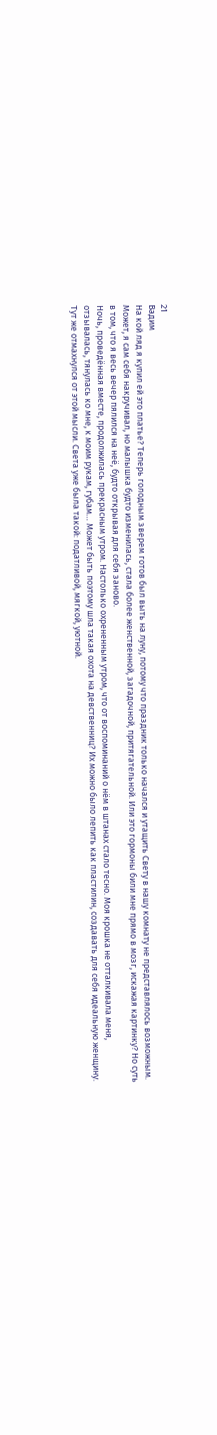21
Вадим
На кой ляд я купил ей это платье? Теперь голодным зверем готов был выть на луну, потому что праздник только начался и утащить Свету в нашу комнату не представлялось возможным. Может, я сам себя накручивал, но малышка будто изменилась, стала более женственной, загадочной, притягательной. Или это гормоны били мне прямо в мозг, искажая картинку? Но суть в том, что я весь вечер пялился на неё, будто открывая для себя заново.
Ночь, проведённая вместе, продолжилась прекрасным утром. Настолько охрененным утром, что от воспоминаний о нём в штанах стало тесно. Моя крошка не отталкивала меня, отзывалась, тянулась ко мне, к моим рукам, губам… Может быть поэтому шла такая охота на девственниц? Их можно было лепить как пластилин, создавать для себя идеальную женщину.
Тут же отмахнулся от этой мысли. Света уже была такой: податливой, мягкой, уютной.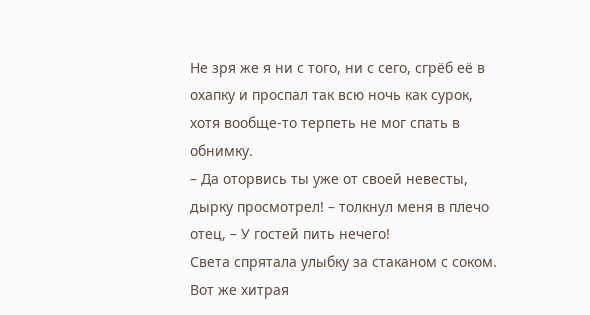Не зря же я ни с того, ни с сего, сгрёб её в охапку и проспал так всю ночь как сурок, хотя вообще-то терпеть не мог спать в обнимку.
– Да оторвись ты уже от своей невесты, дырку просмотрел! – толкнул меня в плечо отец, – У гостей пить нечего!
Света спрятала улыбку за стаканом с соком. Вот же хитрая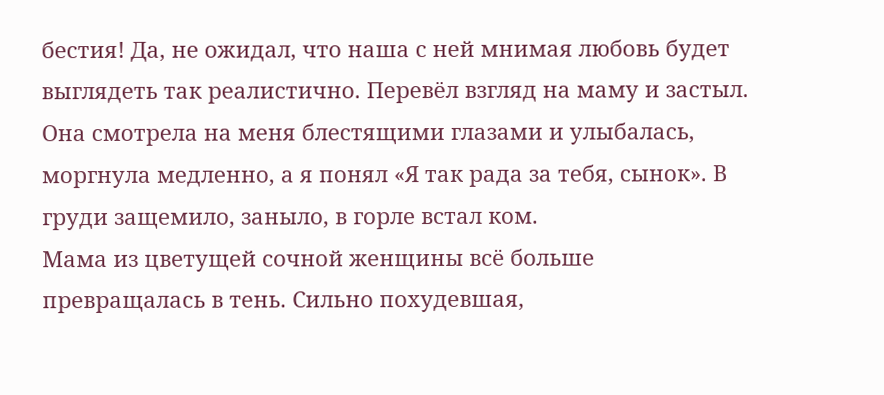бестия! Да, не ожидал, что наша с ней мнимая любовь будет выглядеть так реалистично. Перевёл взгляд на маму и застыл. Она смотрела на меня блестящими глазами и улыбалась, моргнула медленно, а я понял «Я так рада за тебя, сынок». В груди защемило, заныло, в горле встал ком.
Мама из цветущей сочной женщины всё больше превращалась в тень. Сильно похудевшая,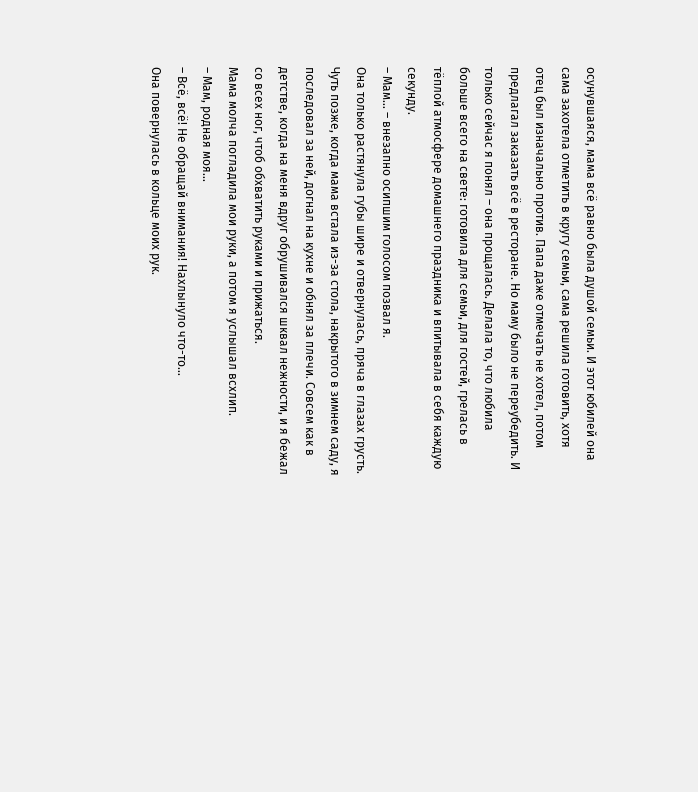осунувшаяся, мама всё равно была душой семьи. И этот юбилей она сама захотела отметить в кругу семьи, сама решила готовить, хотя отец был изначально против. Папа даже отмечать не хотел, потом предлагал заказать всё в ресторане. Но маму было не переубедить. И только сейчас я понял – она прощалась. Делала то, что любила больше всего на свете: готовила для семьи, для гостей, грелась в тёплой атмосфере домашнего праздника и впитывала в себя каждую секунду.
– Мам… – внезапно осипшим голосом позвал я.
Она только растянула губы шире и отвернулась, пряча в глазах грусть. Чуть позже, когда мама встала из-за стола, накрытого в зимнем саду, я последовал за ней, догнал на кухне и обнял за плечи. Совсем как в детстве, когда на меня вдруг обрушивался шквал нежности, и я бежал со всех ног, чтоб обхватить руками и прижаться.
Мама молча погладила мои руки, а потом я услышал всхлип.
– Мам, родная моя…
– Всё, всё! Не обращай внимания! Нахлынуло что-то…
Она повернулась в кольце моих рук.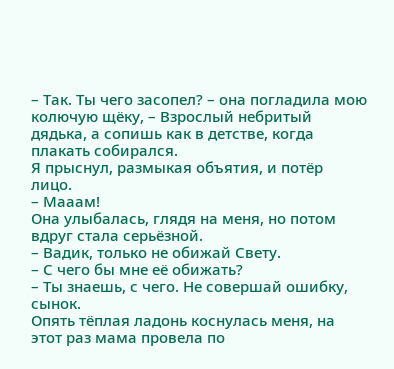– Так. Ты чего засопел? – она погладила мою колючую щёку, – Взрослый небритый дядька, а сопишь как в детстве, когда плакать собирался.
Я прыснул, размыкая объятия, и потёр лицо.
– Мааам!
Она улыбалась, глядя на меня, но потом вдруг стала серьёзной.
– Вадик, только не обижай Свету.
– С чего бы мне её обижать?
– Ты знаешь, с чего. Не совершай ошибку, сынок.
Опять тёплая ладонь коснулась меня, на этот раз мама провела по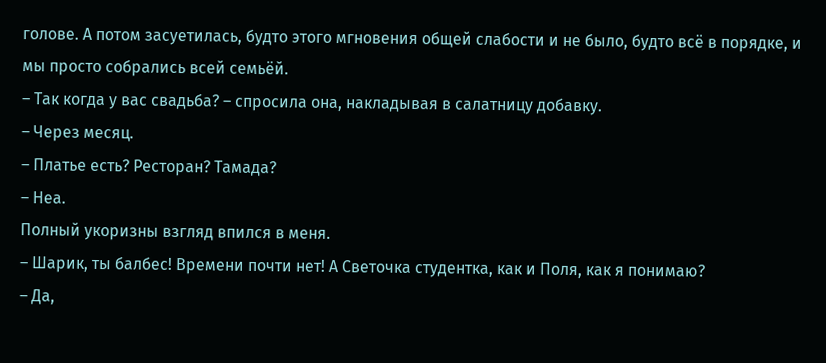голове. А потом засуетилась, будто этого мгновения общей слабости и не было, будто всё в порядке, и мы просто собрались всей семьёй.
– Так когда у вас свадьба? – спросила она, накладывая в салатницу добавку.
– Через месяц.
– Платье есть? Ресторан? Тамада?
– Неа.
Полный укоризны взгляд впился в меня.
– Шарик, ты балбес! Времени почти нет! А Светочка студентка, как и Поля, как я понимаю?
– Да,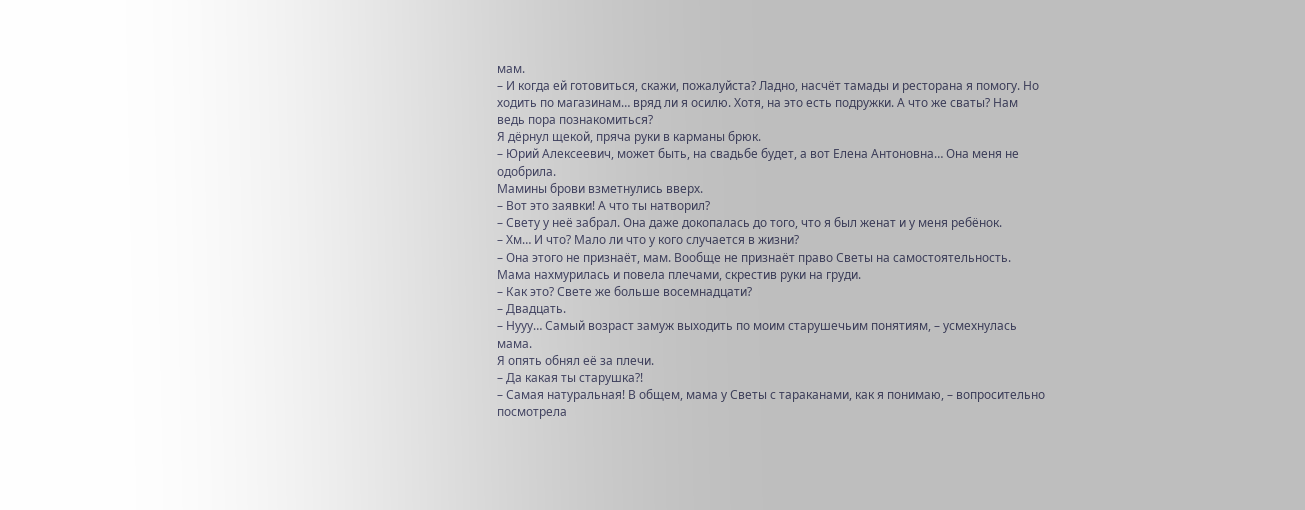мам.
– И когда ей готовиться, скажи, пожалуйста? Ладно, насчёт тамады и ресторана я помогу. Но ходить по магазинам… вряд ли я осилю. Хотя, на это есть подружки. А что же сваты? Нам ведь пора познакомиться?
Я дёрнул щекой, пряча руки в карманы брюк.
– Юрий Алексеевич, может быть, на свадьбе будет, а вот Елена Антоновна… Она меня не одобрила.
Мамины брови взметнулись вверх.
– Вот это заявки! А что ты натворил?
– Свету у неё забрал. Она даже докопалась до того, что я был женат и у меня ребёнок.
– Хм… И что? Мало ли что у кого случается в жизни?
– Она этого не признаёт, мам. Вообще не признаёт право Светы на самостоятельность.
Мама нахмурилась и повела плечами, скрестив руки на груди.
– Как это? Свете же больше восемнадцати?
– Двадцать.
– Нууу… Самый возраст замуж выходить по моим старушечьим понятиям, – усмехнулась мама.
Я опять обнял её за плечи.
– Да какая ты старушка?!
– Самая натуральная! В общем, мама у Светы с тараканами, как я понимаю, – вопросительно посмотрела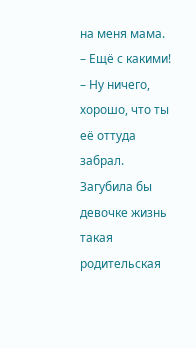на меня мама.
– Ещё с какими!
– Ну ничего, хорошо, что ты её оттуда забрал. Загубила бы девочке жизнь такая родительская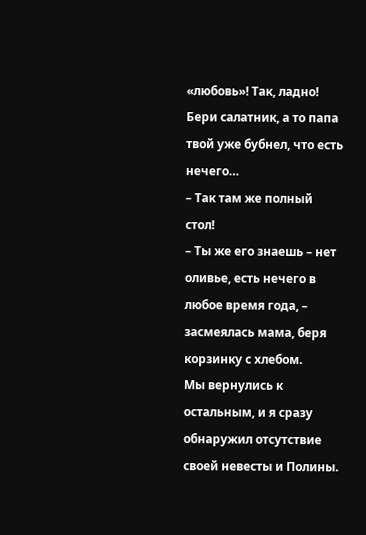«любовь»! Так, ладно! Бери салатник, а то папа твой уже бубнел, что есть нечего…
– Так там же полный стол!
– Ты же его знаешь – нет оливье, есть нечего в любое время года, – засмеялась мама, беря корзинку с хлебом.
Мы вернулись к остальным, и я сразу обнаружил отсутствие своей невесты и Полины.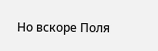Но вскоре Поля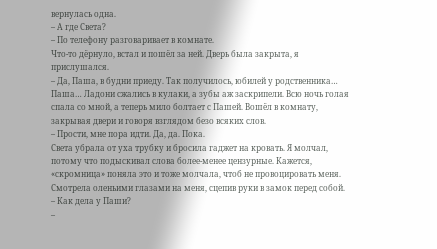вернулась одна.
– А где Света?
– По телефону разговаривает в комнате.
Что-то дёрнуло, встал и пошёл за ней. Дверь была закрыта, я прислушался.
– Да, Паша, в будни приеду. Так получилось, юбилей у родственника…
Паша… Ладони сжались в кулаки, а зубы аж заскрипели. Всю ночь голая спала со мной, а теперь мило болтает с Пашей. Вошёл в комнату, закрывая двери и говоря взглядом безо всяких слов.
– Прости, мне пора идти. Да, да. Пока.
Света убрала от уха трубку и бросила гаджет на кровать. Я молчал, потому что подыскивал слова более-менее цензурные. Кажется, «скромница» поняла это и тоже молчала, чтоб не провоцировать меня. Смотрела оленьими глазами на меня, сцепив руки в замок перед собой.
– Как дела у Паши?
–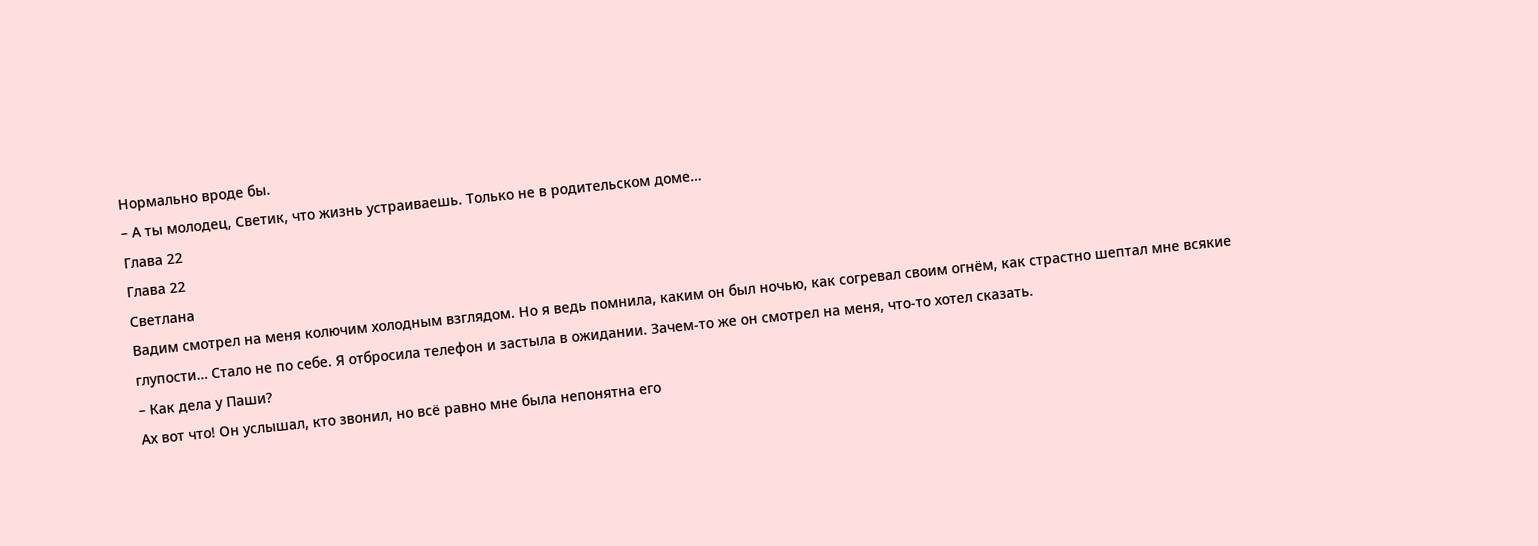Нормально вроде бы.
– А ты молодец, Светик, что жизнь устраиваешь. Только не в родительском доме…
Глава 22
Глава 22
Светлана
Вадим смотрел на меня колючим холодным взглядом. Но я ведь помнила, каким он был ночью, как согревал своим огнём, как страстно шептал мне всякие глупости… Стало не по себе. Я отбросила телефон и застыла в ожидании. Зачем-то же он смотрел на меня, что-то хотел сказать.
– Как дела у Паши?
Ах вот что! Он услышал, кто звонил, но всё равно мне была непонятна его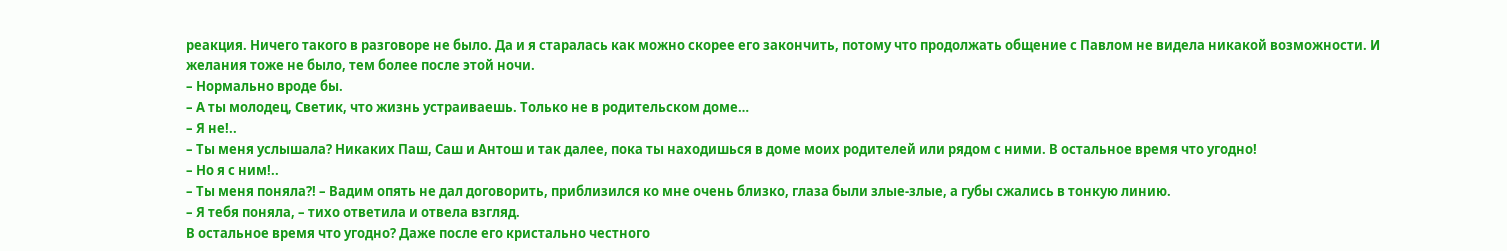реакция. Ничего такого в разговоре не было. Да и я старалась как можно скорее его закончить, потому что продолжать общение с Павлом не видела никакой возможности. И желания тоже не было, тем более после этой ночи.
– Нормально вроде бы.
– А ты молодец, Светик, что жизнь устраиваешь. Только не в родительском доме…
– Я не!..
– Ты меня услышала? Никаких Паш, Саш и Антош и так далее, пока ты находишься в доме моих родителей или рядом с ними. В остальное время что угодно!
– Но я с ним!..
– Ты меня поняла?! – Вадим опять не дал договорить, приблизился ко мне очень близко, глаза были злые-злые, а губы сжались в тонкую линию.
– Я тебя поняла, – тихо ответила и отвела взгляд.
В остальное время что угодно? Даже после его кристально честного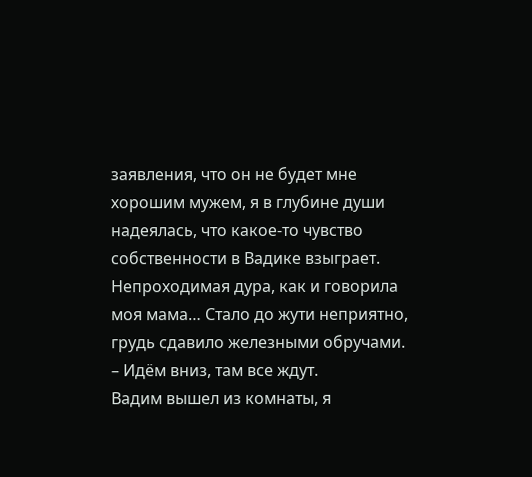заявления, что он не будет мне хорошим мужем, я в глубине души надеялась, что какое-то чувство собственности в Вадике взыграет. Непроходимая дура, как и говорила моя мама… Стало до жути неприятно, грудь сдавило железными обручами.
– Идём вниз, там все ждут.
Вадим вышел из комнаты, я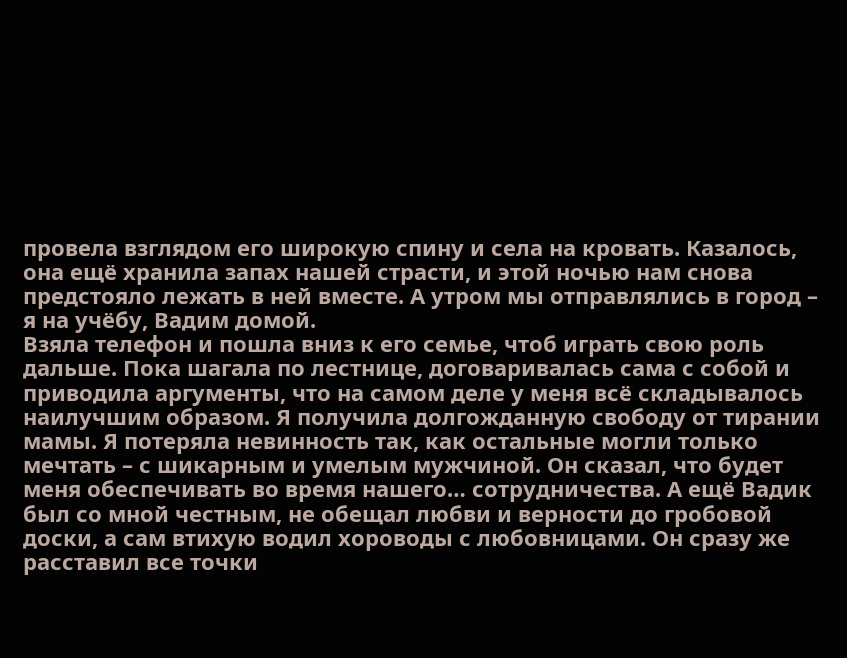провела взглядом его широкую спину и села на кровать. Казалось, она ещё хранила запах нашей страсти, и этой ночью нам снова предстояло лежать в ней вместе. А утром мы отправлялись в город – я на учёбу, Вадим домой.
Взяла телефон и пошла вниз к его семье, чтоб играть свою роль дальше. Пока шагала по лестнице, договаривалась сама с собой и приводила аргументы, что на самом деле у меня всё складывалось наилучшим образом. Я получила долгожданную свободу от тирании мамы. Я потеряла невинность так, как остальные могли только мечтать – с шикарным и умелым мужчиной. Он сказал, что будет меня обеспечивать во время нашего… сотрудничества. А ещё Вадик был со мной честным, не обещал любви и верности до гробовой доски, а сам втихую водил хороводы с любовницами. Он сразу же расставил все точки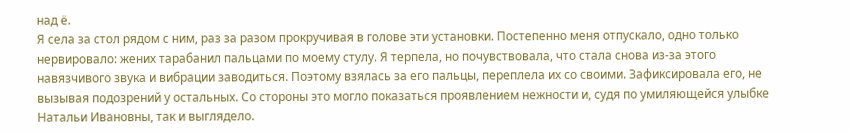над ё.
Я села за стол рядом с ним, раз за разом прокручивая в голове эти установки. Постепенно меня отпускало, одно только нервировало: жених тарабанил пальцами по моему стулу. Я терпела, но почувствовала, что стала снова из-за этого навязчивого звука и вибрации заводиться. Поэтому взялась за его пальцы, переплела их со своими. Зафиксировала его, не вызывая подозрений у остальных. Со стороны это могло показаться проявлением нежности и, судя по умиляющейся улыбке Натальи Ивановны, так и выглядело.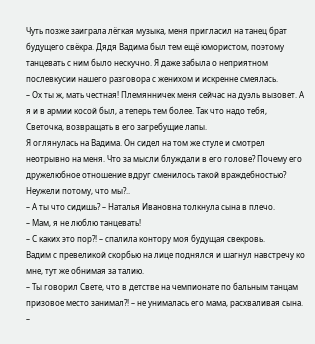Чуть позже заиграла лёгкая музыка, меня пригласил на танец брат будущего свёкра. Дядя Вадима был тем ещё юмористом, поэтому танцевать с ним было нескучно. Я даже забыла о неприятном послевкусии нашего разговора с женихом и искренне смеялась.
– Ох ты ж, мать честная! Племянничек меня сейчас на дуэль вызовет. А я и в армии косой был, а теперь тем более. Так что надо тебя, Светочка, возвращать в его загребущие лапы.
Я оглянулась на Вадима. Он сидел на том же стуле и смотрел неотрывно на меня. Что за мысли блуждали в его голове? Почему его дружелюбное отношение вдруг сменилось такой враждебностью? Неужели потому, что мы?..
– А ты что сидишь? – Наталья Ивановна толкнула сына в плечо.
– Мам, я не люблю танцевать!
– С каких это пор?! – спалила контору моя будущая свекровь.
Вадим с превеликой скорбью на лице поднялся и шагнул навстречу ко мне, тут же обнимая за талию.
– Ты говорил Свете, что в детстве на чемпионате по бальным танцам призовое место занимал?! – не унималась его мама, расхваливая сына.
–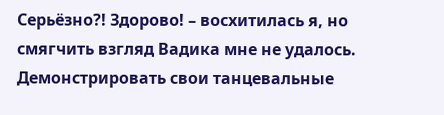Серьёзно?! Здорово! – восхитилась я, но смягчить взгляд Вадика мне не удалось.
Демонстрировать свои танцевальные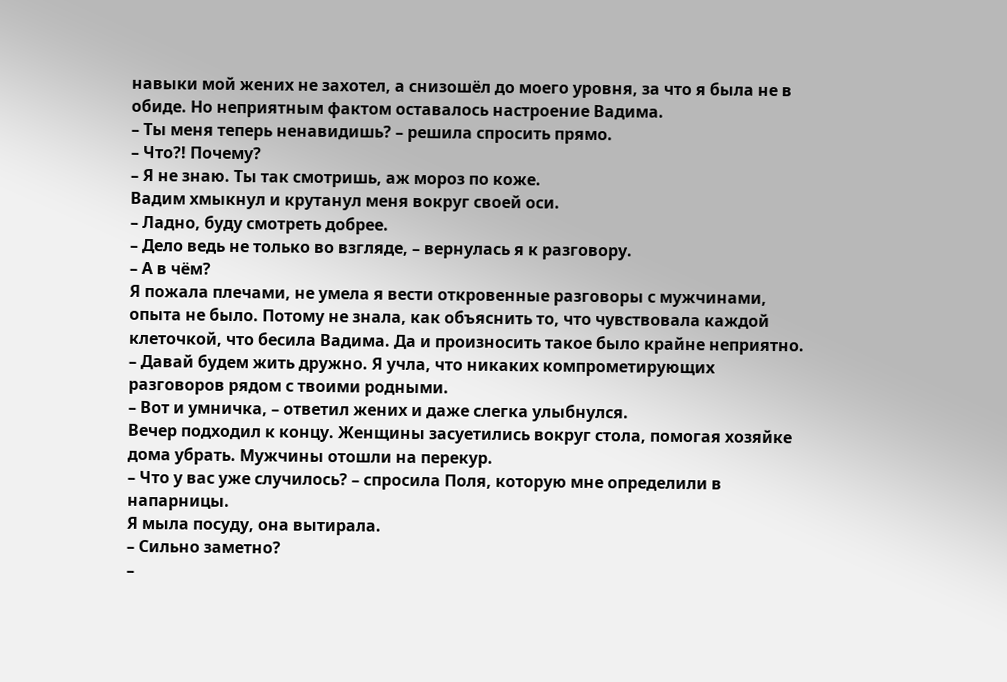навыки мой жених не захотел, а снизошёл до моего уровня, за что я была не в обиде. Но неприятным фактом оставалось настроение Вадима.
– Ты меня теперь ненавидишь? – решила спросить прямо.
– Что?! Почему?
– Я не знаю. Ты так смотришь, аж мороз по коже.
Вадим хмыкнул и крутанул меня вокруг своей оси.
– Ладно, буду смотреть добрее.
– Дело ведь не только во взгляде, – вернулась я к разговору.
– А в чём?
Я пожала плечами, не умела я вести откровенные разговоры с мужчинами, опыта не было. Потому не знала, как объяснить то, что чувствовала каждой клеточкой, что бесила Вадима. Да и произносить такое было крайне неприятно.
– Давай будем жить дружно. Я учла, что никаких компрометирующих разговоров рядом с твоими родными.
– Вот и умничка, – ответил жених и даже слегка улыбнулся.
Вечер подходил к концу. Женщины засуетились вокруг стола, помогая хозяйке дома убрать. Мужчины отошли на перекур.
– Что у вас уже случилось? – спросила Поля, которую мне определили в напарницы.
Я мыла посуду, она вытирала.
– Сильно заметно?
–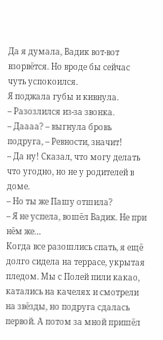Да я думала, Вадик вот-вот взорвётся. Но вроде бы сейчас чуть успокоился.
Я поджала губы и кивнула.
– Разозлился из-за звонка.
– Даааа? – выгнула бровь подруга, – Ревности, значит!
– Да ну! Сказал, что могу делать что угодно, но не у родителей в доме.
– Но ты же Пашу отшила?
– Я не успела, вошёл Вадик. Не при нём же…
Когда все разошлись спать, я ещё долго сидела на террасе, укрытая пледом. Мы с Полей пили какао, катались на качелях и смотрели на звёзды, но подруга сдалась первой. А потом за мной пришёл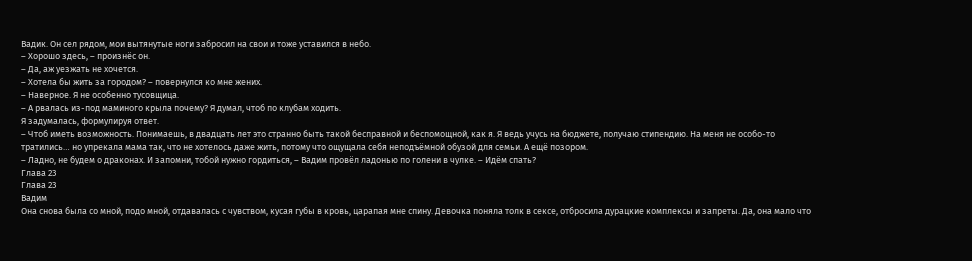Вадик. Он сел рядом, мои вытянутые ноги забросил на свои и тоже уставился в небо.
– Хорошо здесь, – произнёс он.
– Да, аж уезжать не хочется.
– Хотела бы жить за городом? – повернулся ко мне жених.
– Наверное. Я не особенно тусовщица.
– А рвалась из-под маминого крыла почему? Я думал, чтоб по клубам ходить.
Я задумалась, формулируя ответ.
– Чтоб иметь возможность. Понимаешь, в двадцать лет это странно быть такой бесправной и беспомощной, как я. Я ведь учусь на бюджете, получаю стипендию. На меня не особо-то тратились… но упрекала мама так, что не хотелось даже жить, потому что ощущала себя неподъёмной обузой для семьи. А ещё позором.
– Ладно, не будем о драконах. И запомни, тобой нужно гордиться, – Вадим провёл ладонью по голени в чулке. – Идём спать?
Глава 23
Глава 23
Вадим
Она снова была со мной, подо мной, отдавалась с чувством, кусая губы в кровь, царапая мне спину. Девочка поняла толк в сексе, отбросила дурацкие комплексы и запреты. Да, она мало что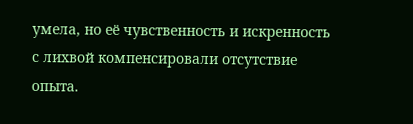умела, но её чувственность и искренность с лихвой компенсировали отсутствие опыта.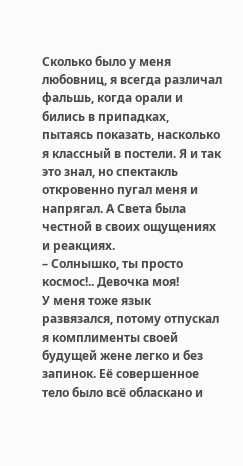Сколько было у меня любовниц, я всегда различал фальшь, когда орали и бились в припадках, пытаясь показать, насколько я классный в постели. Я и так это знал, но спектакль откровенно пугал меня и напрягал. А Света была честной в своих ощущениях и реакциях.
– Солнышко, ты просто космос!.. Девочка моя!
У меня тоже язык развязался, потому отпускал я комплименты своей будущей жене легко и без запинок. Её совершенное тело было всё обласкано и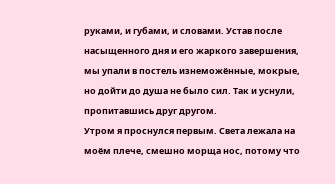руками, и губами, и словами. Устав после насыщенного дня и его жаркого завершения, мы упали в постель изнеможённые, мокрые, но дойти до душа не было сил. Так и уснули, пропитавшись друг другом.
Утром я проснулся первым. Света лежала на моём плече, смешно морща нос, потому что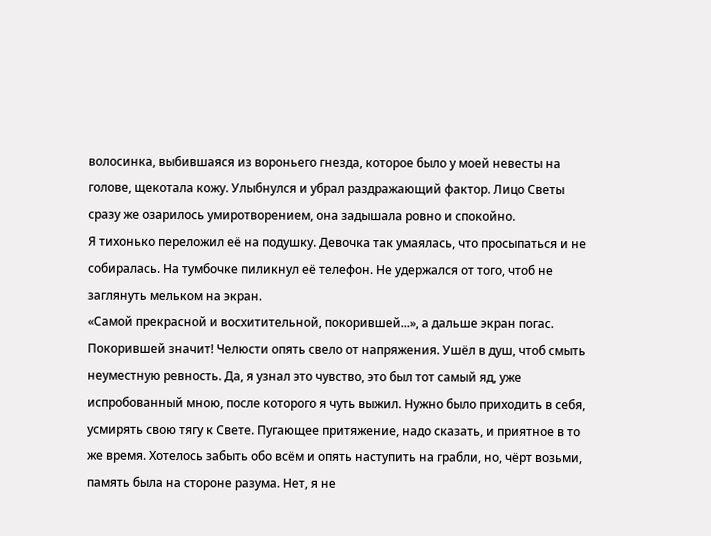волосинка, выбившаяся из вороньего гнезда, которое было у моей невесты на голове, щекотала кожу. Улыбнулся и убрал раздражающий фактор. Лицо Светы сразу же озарилось умиротворением, она задышала ровно и спокойно.
Я тихонько переложил её на подушку. Девочка так умаялась, что просыпаться и не собиралась. На тумбочке пиликнул её телефон. Не удержался от того, чтоб не заглянуть мельком на экран.
«Самой прекрасной и восхитительной, покорившей...», а дальше экран погас.
Покорившей значит! Челюсти опять свело от напряжения. Ушёл в душ, чтоб смыть неуместную ревность. Да, я узнал это чувство, это был тот самый яд, уже испробованный мною, после которого я чуть выжил. Нужно было приходить в себя, усмирять свою тягу к Свете. Пугающее притяжение, надо сказать, и приятное в то же время. Хотелось забыть обо всём и опять наступить на грабли, но, чёрт возьми, память была на стороне разума. Нет, я не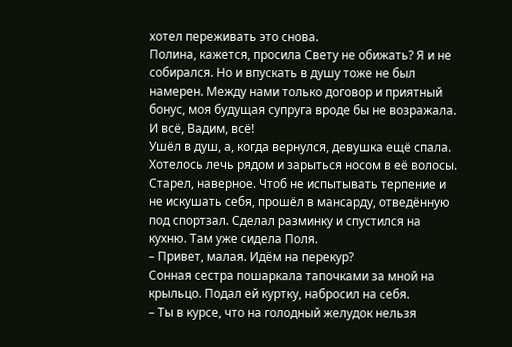хотел переживать это снова.
Полина, кажется, просила Свету не обижать? Я и не собирался. Но и впускать в душу тоже не был намерен. Между нами только договор и приятный бонус, моя будущая супруга вроде бы не возражала. И всё, Вадим, всё!
Ушёл в душ, а, когда вернулся, девушка ещё спала. Хотелось лечь рядом и зарыться носом в её волосы. Старел, наверное. Чтоб не испытывать терпение и не искушать себя, прошёл в мансарду, отведённую под спортзал. Сделал разминку и спустился на кухню. Там уже сидела Поля.
– Привет, малая. Идём на перекур?
Сонная сестра пошаркала тапочками за мной на крыльцо. Подал ей куртку, набросил на себя.
– Ты в курсе, что на голодный желудок нельзя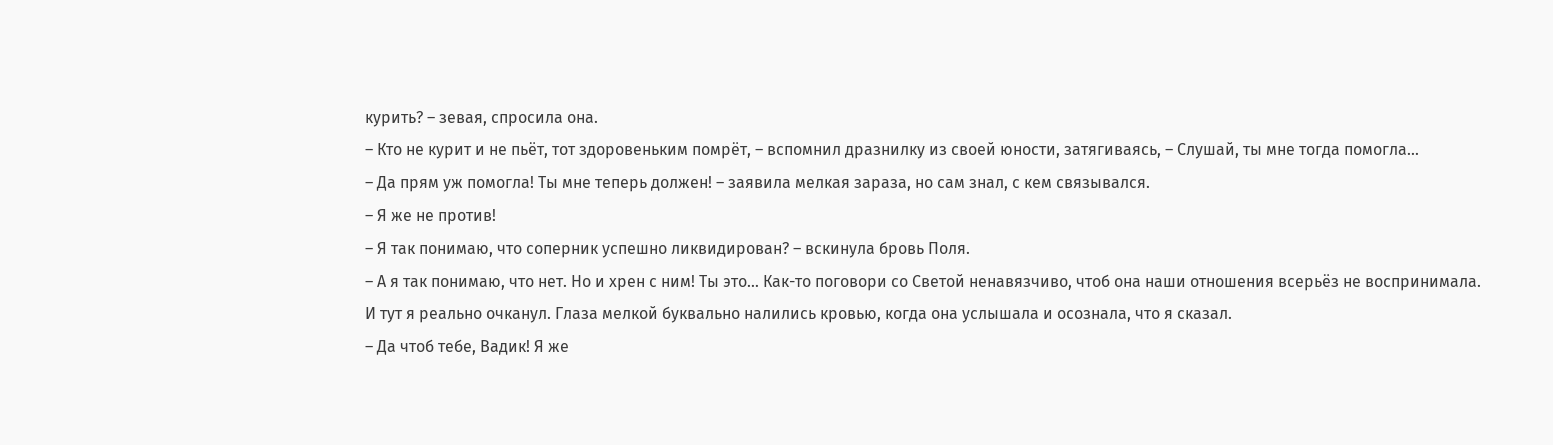курить? – зевая, спросила она.
– Кто не курит и не пьёт, тот здоровеньким помрёт, – вспомнил дразнилку из своей юности, затягиваясь, – Слушай, ты мне тогда помогла...
– Да прям уж помогла! Ты мне теперь должен! – заявила мелкая зараза, но сам знал, с кем связывался.
– Я же не против!
– Я так понимаю, что соперник успешно ликвидирован? – вскинула бровь Поля.
– А я так понимаю, что нет. Но и хрен с ним! Ты это… Как-то поговори со Светой ненавязчиво, чтоб она наши отношения всерьёз не воспринимала.
И тут я реально очканул. Глаза мелкой буквально налились кровью, когда она услышала и осознала, что я сказал.
– Да чтоб тебе, Вадик! Я же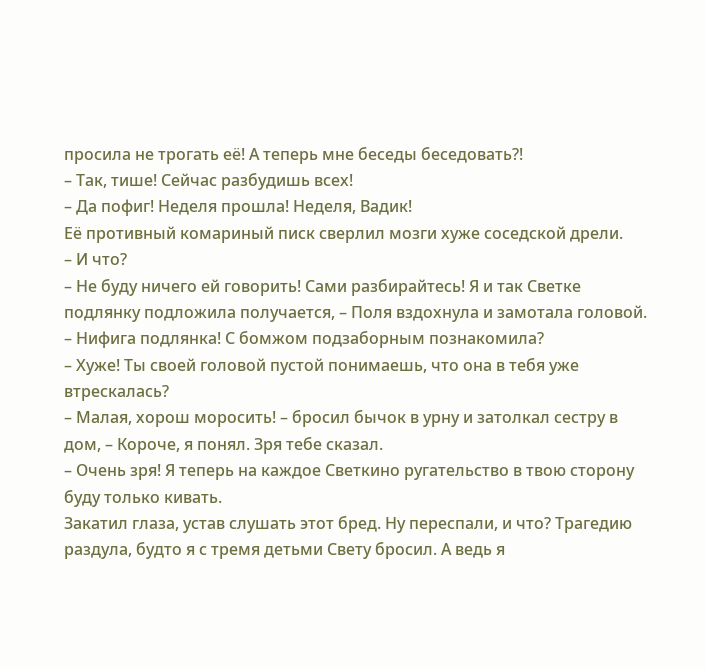просила не трогать её! А теперь мне беседы беседовать?!
– Так, тише! Сейчас разбудишь всех!
– Да пофиг! Неделя прошла! Неделя, Вадик!
Её противный комариный писк сверлил мозги хуже соседской дрели.
– И что?
– Не буду ничего ей говорить! Сами разбирайтесь! Я и так Светке подлянку подложила получается, – Поля вздохнула и замотала головой.
– Нифига подлянка! С бомжом подзаборным познакомила?
– Хуже! Ты своей головой пустой понимаешь, что она в тебя уже втрескалась?
– Малая, хорош моросить! – бросил бычок в урну и затолкал сестру в дом, – Короче, я понял. Зря тебе сказал.
– Очень зря! Я теперь на каждое Светкино ругательство в твою сторону буду только кивать.
Закатил глаза, устав слушать этот бред. Ну переспали, и что? Трагедию раздула, будто я с тремя детьми Свету бросил. А ведь я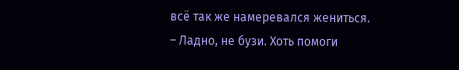всё так же намеревался жениться.
– Ладно, не бузи. Хоть помоги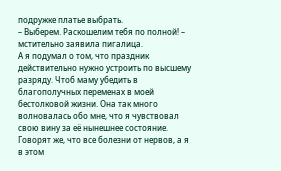подружке платье выбрать.
– Выберем. Раскошелим тебя по полной! – мстительно заявила пигалица.
А я подумал о том, что праздник действительно нужно устроить по высшему разряду. Чтоб маму убедить в благополучных переменах в моей бестолковой жизни. Она так много волновалась обо мне, что я чувствовал свою вину за её нынешнее состояние. Говорят же, что все болезни от нервов, а я в этом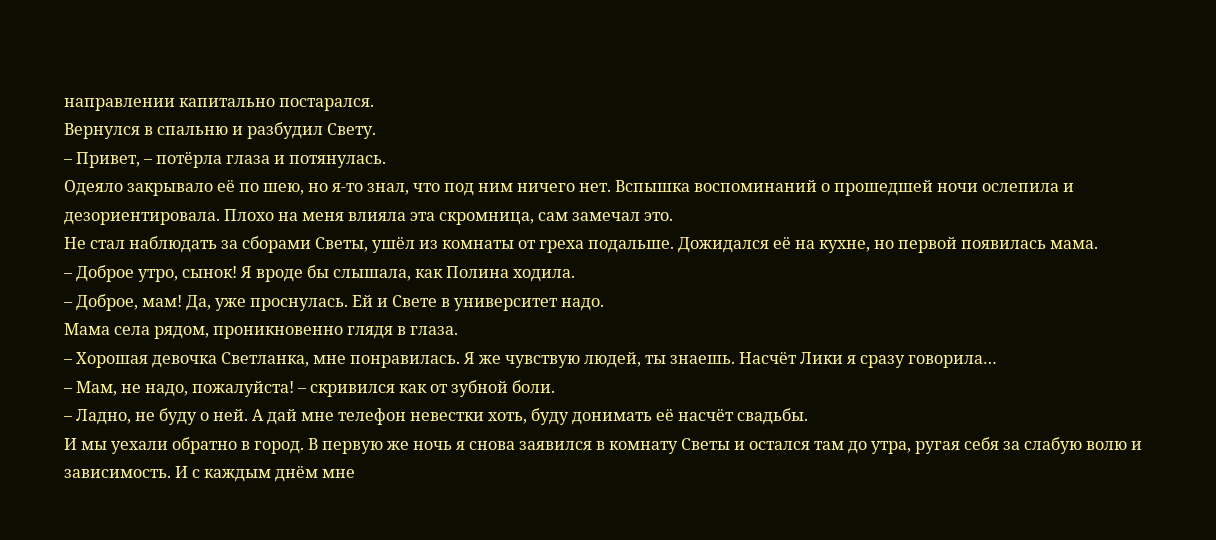направлении капитально постарался.
Вернулся в спальню и разбудил Свету.
– Привет, – потёрла глаза и потянулась.
Одеяло закрывало её по шею, но я-то знал, что под ним ничего нет. Вспышка воспоминаний о прошедшей ночи ослепила и дезориентировала. Плохо на меня влияла эта скромница, сам замечал это.
Не стал наблюдать за сборами Светы, ушёл из комнаты от греха подальше. Дожидался её на кухне, но первой появилась мама.
– Доброе утро, сынок! Я вроде бы слышала, как Полина ходила.
– Доброе, мам! Да, уже проснулась. Ей и Свете в университет надо.
Мама села рядом, проникновенно глядя в глаза.
– Хорошая девочка Светланка, мне понравилась. Я же чувствую людей, ты знаешь. Насчёт Лики я сразу говорила…
– Мам, не надо, пожалуйста! – скривился как от зубной боли.
– Ладно, не буду о ней. А дай мне телефон невестки хоть, буду донимать её насчёт свадьбы.
И мы уехали обратно в город. В первую же ночь я снова заявился в комнату Светы и остался там до утра, ругая себя за слабую волю и зависимость. И с каждым днём мне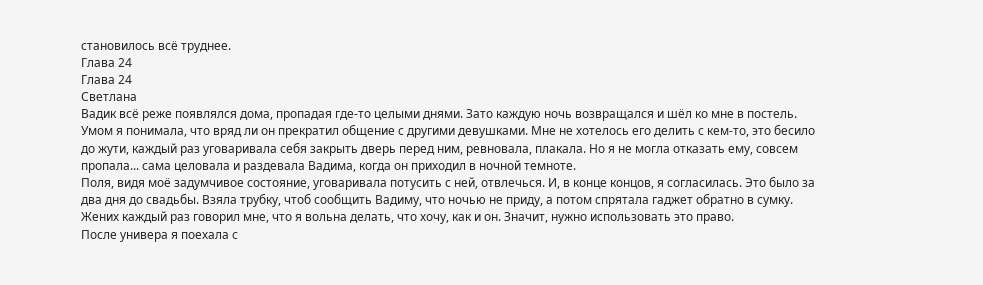становилось всё труднее.
Глава 24
Глава 24
Светлана
Вадик всё реже появлялся дома, пропадая где-то целыми днями. Зато каждую ночь возвращался и шёл ко мне в постель. Умом я понимала, что вряд ли он прекратил общение с другими девушками. Мне не хотелось его делить с кем-то, это бесило до жути, каждый раз уговаривала себя закрыть дверь перед ним, ревновала, плакала. Но я не могла отказать ему, совсем пропала... сама целовала и раздевала Вадима, когда он приходил в ночной темноте.
Поля, видя моё задумчивое состояние, уговаривала потусить с ней, отвлечься. И, в конце концов, я согласилась. Это было за два дня до свадьбы. Взяла трубку, чтоб сообщить Вадиму, что ночью не приду, а потом спрятала гаджет обратно в сумку. Жених каждый раз говорил мне, что я вольна делать, что хочу, как и он. Значит, нужно использовать это право.
После универа я поехала с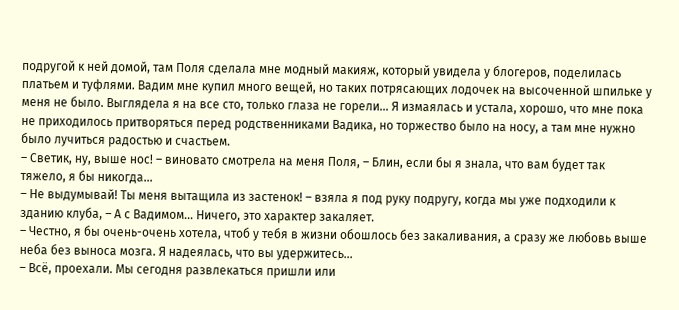подругой к ней домой, там Поля сделала мне модный макияж, который увидела у блогеров, поделилась платьем и туфлями. Вадим мне купил много вещей, но таких потрясающих лодочек на высоченной шпильке у меня не было. Выглядела я на все сто, только глаза не горели… Я измаялась и устала, хорошо, что мне пока не приходилось притворяться перед родственниками Вадика, но торжество было на носу, а там мне нужно было лучиться радостью и счастьем.
– Светик, ну, выше нос! – виновато смотрела на меня Поля, – Блин, если бы я знала, что вам будет так тяжело, я бы никогда…
– Не выдумывай! Ты меня вытащила из застенок! – взяла я под руку подругу, когда мы уже подходили к зданию клуба, – А с Вадимом… Ничего, это характер закаляет.
– Честно, я бы очень-очень хотела, чтоб у тебя в жизни обошлось без закаливания, а сразу же любовь выше неба без выноса мозга. Я надеялась, что вы удержитесь...
– Всё, проехали. Мы сегодня развлекаться пришли или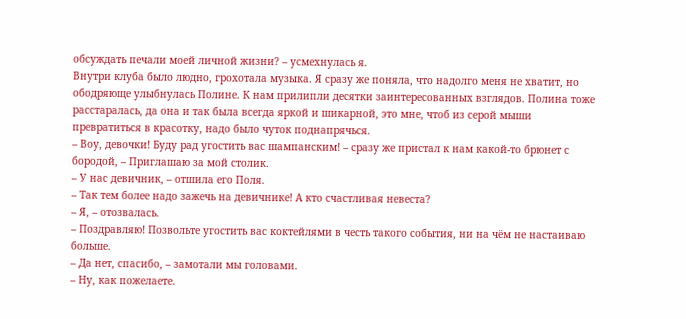обсуждать печали моей личной жизни? – усмехнулась я.
Внутри клуба было людно, грохотала музыка. Я сразу же поняла, что надолго меня не хватит, но ободряюще улыбнулась Полине. К нам прилипли десятки заинтересованных взглядов. Полина тоже расстаралась, да она и так была всегда яркой и шикарной, это мне, чтоб из серой мыши превратиться в красотку, надо было чуток поднапрячься.
– Воу, девочки! Буду рад угостить вас шампанским! – сразу же пристал к нам какой-то брюнет с бородой, – Приглашаю за мой столик.
– У нас девичник, – отшила его Поля.
– Так тем более надо зажечь на девичнике! А кто счастливая невеста?
– Я, – отозвалась.
– Поздравляю! Позвольте угостить вас коктейлями в честь такого события, ни на чём не настаиваю больше.
– Да нет, спасибо, – замотали мы головами.
– Ну, как пожелаете.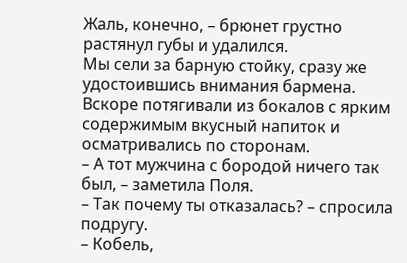Жаль, конечно, – брюнет грустно растянул губы и удалился.
Мы сели за барную стойку, сразу же удостоившись внимания бармена. Вскоре потягивали из бокалов с ярким содержимым вкусный напиток и осматривались по сторонам.
– А тот мужчина с бородой ничего так был, – заметила Поля.
– Так почему ты отказалась? – спросила подругу.
– Кобель,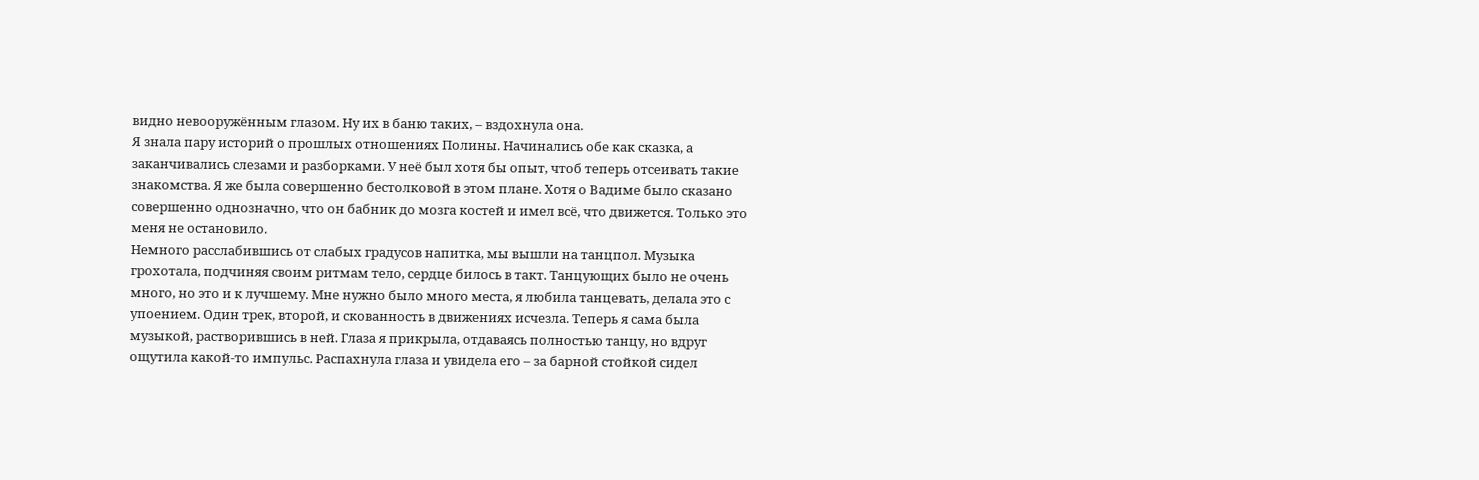видно невооружённым глазом. Ну их в баню таких, – вздохнула она.
Я знала пару историй о прошлых отношениях Полины. Начинались обе как сказка, а заканчивались слезами и разборками. У неё был хотя бы опыт, чтоб теперь отсеивать такие знакомства. Я же была совершенно бестолковой в этом плане. Хотя о Вадиме было сказано совершенно однозначно, что он бабник до мозга костей и имел всё, что движется. Только это меня не остановило.
Немного расслабившись от слабых градусов напитка, мы вышли на танцпол. Музыка грохотала, подчиняя своим ритмам тело, сердце билось в такт. Танцующих было не очень много, но это и к лучшему. Мне нужно было много места, я любила танцевать, делала это с упоением. Один трек, второй, и скованность в движениях исчезла. Теперь я сама была музыкой, растворившись в ней. Глаза я прикрыла, отдаваясь полностью танцу, но вдруг ощутила какой-то импульс. Распахнула глаза и увидела его – за барной стойкой сидел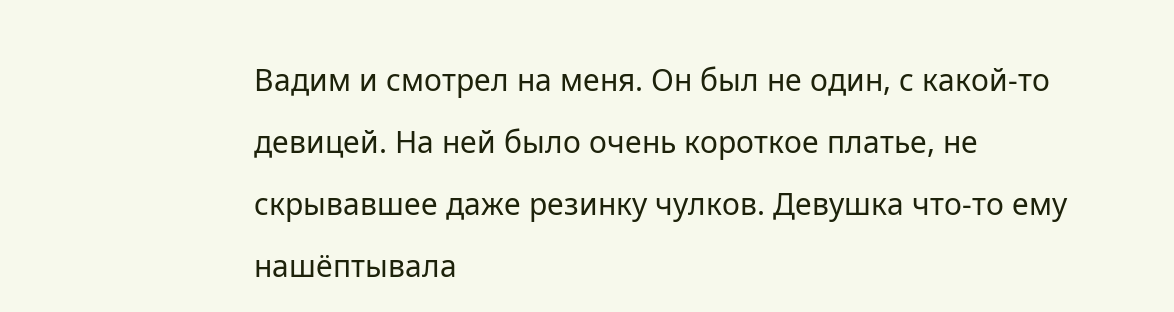Вадим и смотрел на меня. Он был не один, с какой-то девицей. На ней было очень короткое платье, не скрывавшее даже резинку чулков. Девушка что-то ему нашёптывала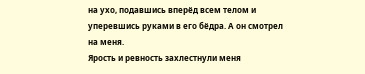на ухо, подавшись вперёд всем телом и уперевшись руками в его бёдра. А он смотрел на меня.
Ярость и ревность захлестнули меня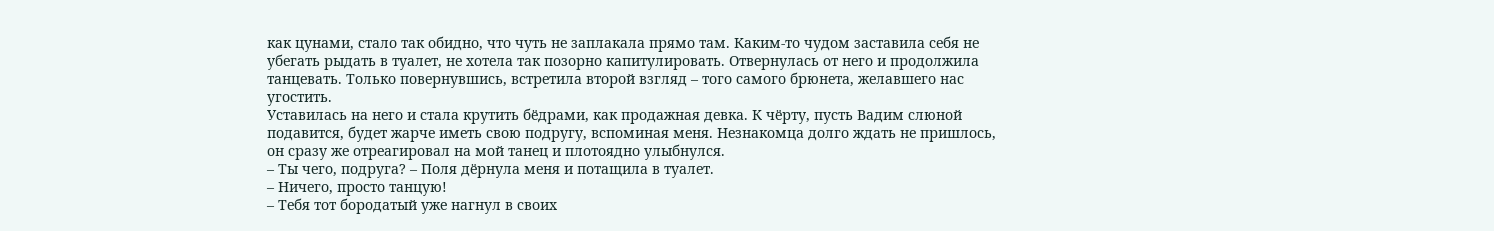как цунами, стало так обидно, что чуть не заплакала прямо там. Каким-то чудом заставила себя не убегать рыдать в туалет, не хотела так позорно капитулировать. Отвернулась от него и продолжила танцевать. Только повернувшись, встретила второй взгляд – того самого брюнета, желавшего нас угостить.
Уставилась на него и стала крутить бёдрами, как продажная девка. К чёрту, пусть Вадим слюной подавится, будет жарче иметь свою подругу, вспоминая меня. Незнакомца долго ждать не пришлось, он сразу же отреагировал на мой танец и плотоядно улыбнулся.
– Ты чего, подруга? – Поля дёрнула меня и потащила в туалет.
– Ничего, просто танцую!
– Тебя тот бородатый уже нагнул в своих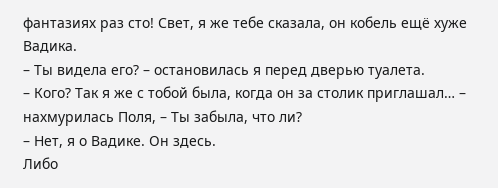фантазиях раз сто! Свет, я же тебе сказала, он кобель ещё хуже Вадика.
– Ты видела его? – остановилась я перед дверью туалета.
– Кого? Так я же с тобой была, когда он за столик приглашал… – нахмурилась Поля, – Ты забыла, что ли?
– Нет, я о Вадике. Он здесь.
Либо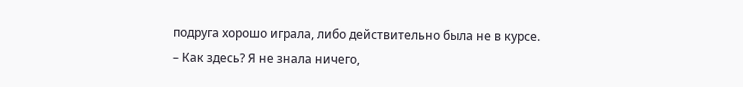подруга хорошо играла, либо действительно была не в курсе.
– Как здесь? Я не знала ничего,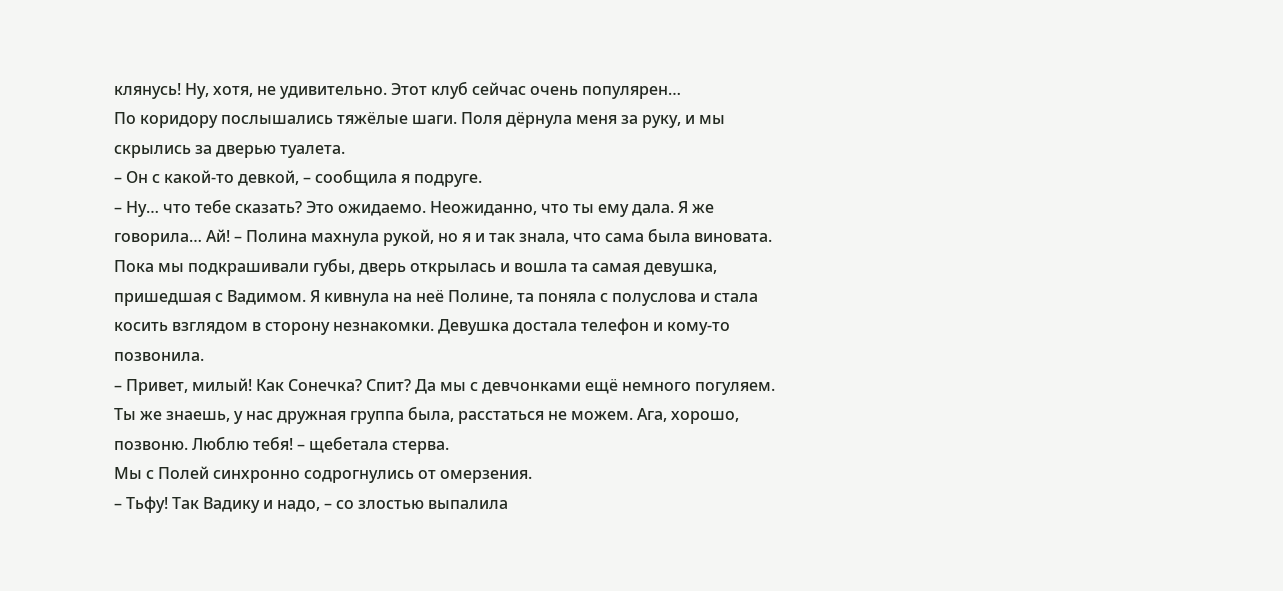клянусь! Ну, хотя, не удивительно. Этот клуб сейчас очень популярен…
По коридору послышались тяжёлые шаги. Поля дёрнула меня за руку, и мы скрылись за дверью туалета.
– Он с какой-то девкой, – сообщила я подруге.
– Ну… что тебе сказать? Это ожидаемо. Неожиданно, что ты ему дала. Я же говорила… Ай! – Полина махнула рукой, но я и так знала, что сама была виновата.
Пока мы подкрашивали губы, дверь открылась и вошла та самая девушка, пришедшая с Вадимом. Я кивнула на неё Полине, та поняла с полуслова и стала косить взглядом в сторону незнакомки. Девушка достала телефон и кому-то позвонила.
– Привет, милый! Как Сонечка? Спит? Да мы с девчонками ещё немного погуляем. Ты же знаешь, у нас дружная группа была, расстаться не можем. Ага, хорошо, позвоню. Люблю тебя! – щебетала стерва.
Мы с Полей синхронно содрогнулись от омерзения.
– Тьфу! Так Вадику и надо, – со злостью выпалила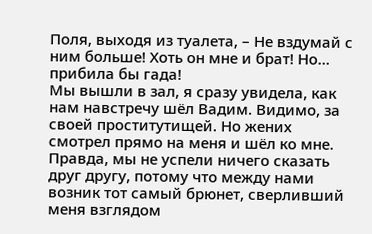Поля, выходя из туалета, – Не вздумай с ним больше! Хоть он мне и брат! Но… прибила бы гада!
Мы вышли в зал, я сразу увидела, как нам навстречу шёл Вадим. Видимо, за своей проститутищей. Но жених смотрел прямо на меня и шёл ко мне. Правда, мы не успели ничего сказать друг другу, потому что между нами возник тот самый брюнет, сверливший меня взглядом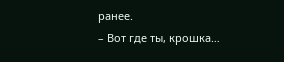ранее.
– Вот где ты, крошка…